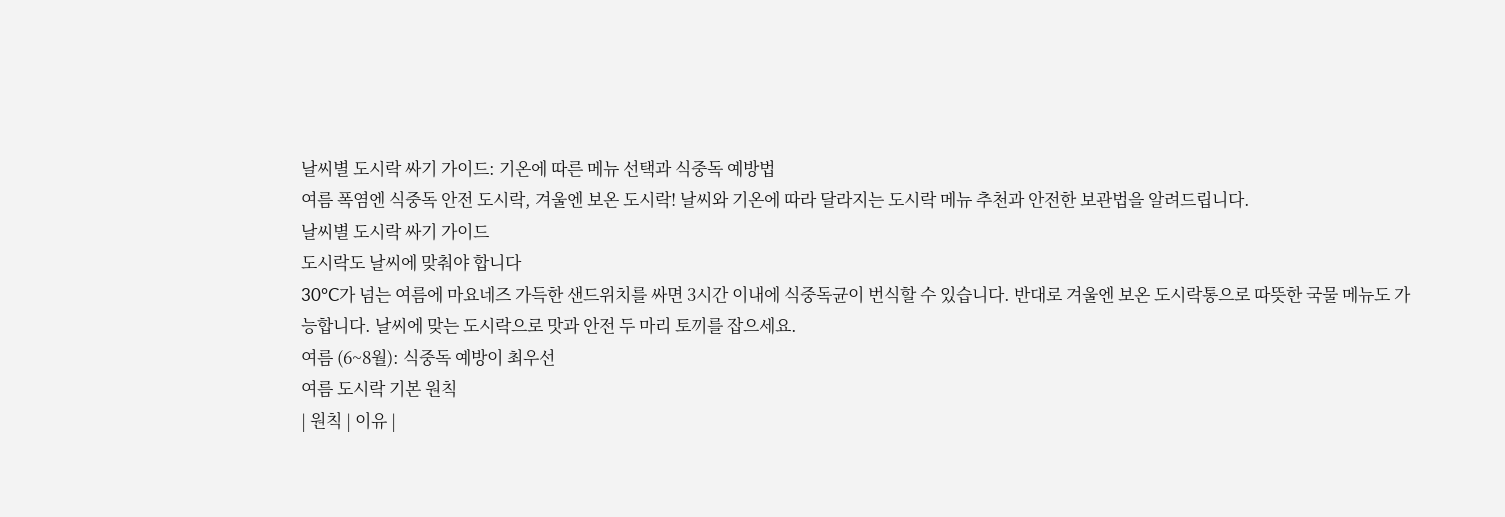날씨별 도시락 싸기 가이드: 기온에 따른 메뉴 선택과 식중독 예방법
여름 폭염엔 식중독 안전 도시락, 겨울엔 보온 도시락! 날씨와 기온에 따라 달라지는 도시락 메뉴 추천과 안전한 보관법을 알려드립니다.
날씨별 도시락 싸기 가이드
도시락도 날씨에 맞춰야 합니다
30°C가 넘는 여름에 마요네즈 가득한 샌드위치를 싸면 3시간 이내에 식중독균이 번식할 수 있습니다. 반대로 겨울엔 보온 도시락통으로 따뜻한 국물 메뉴도 가능합니다. 날씨에 맞는 도시락으로 맛과 안전 두 마리 토끼를 잡으세요.
여름 (6~8월): 식중독 예방이 최우선
여름 도시락 기본 원칙
| 원칙 | 이유 |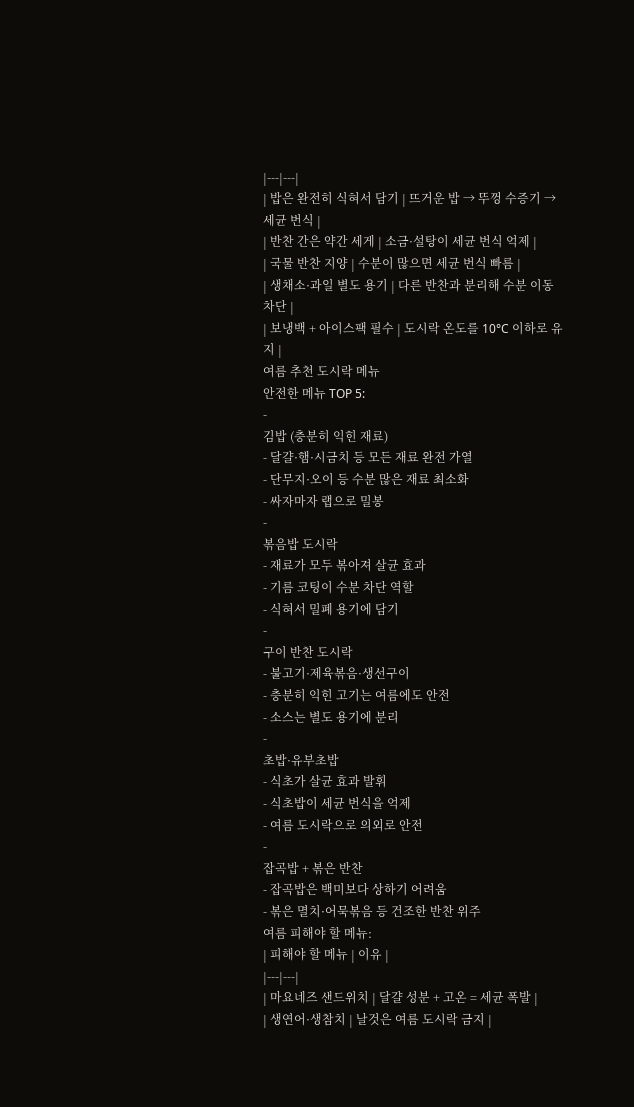|---|---|
| 밥은 완전히 식혀서 담기 | 뜨거운 밥 → 뚜껑 수증기 → 세균 번식 |
| 반찬 간은 약간 세게 | 소금·설탕이 세균 번식 억제 |
| 국물 반찬 지양 | 수분이 많으면 세균 번식 빠름 |
| 생채소·과일 별도 용기 | 다른 반찬과 분리해 수분 이동 차단 |
| 보냉백 + 아이스팩 필수 | 도시락 온도를 10°C 이하로 유지 |
여름 추천 도시락 메뉴
안전한 메뉴 TOP 5:
-
김밥 (충분히 익힌 재료)
- 달걀·햄·시금치 등 모든 재료 완전 가열
- 단무지·오이 등 수분 많은 재료 최소화
- 싸자마자 랩으로 밀봉
-
볶음밥 도시락
- 재료가 모두 볶아져 살균 효과
- 기름 코팅이 수분 차단 역할
- 식혀서 밀폐 용기에 담기
-
구이 반찬 도시락
- 불고기·제육볶음·생선구이
- 충분히 익힌 고기는 여름에도 안전
- 소스는 별도 용기에 분리
-
초밥·유부초밥
- 식초가 살균 효과 발휘
- 식초밥이 세균 번식을 억제
- 여름 도시락으로 의외로 안전
-
잡곡밥 + 볶은 반찬
- 잡곡밥은 백미보다 상하기 어려움
- 볶은 멸치·어묵볶음 등 건조한 반찬 위주
여름 피해야 할 메뉴:
| 피해야 할 메뉴 | 이유 |
|---|---|
| 마요네즈 샌드위치 | 달걀 성분 + 고온 = 세균 폭발 |
| 생연어·생참치 | 날것은 여름 도시락 금지 |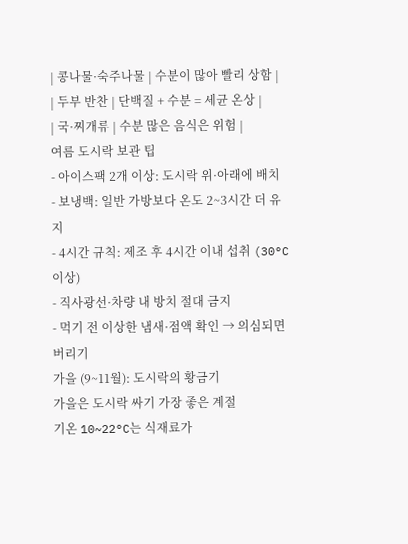| 콩나물·숙주나물 | 수분이 많아 빨리 상함 |
| 두부 반찬 | 단백질 + 수분 = 세균 온상 |
| 국·찌개류 | 수분 많은 음식은 위험 |
여름 도시락 보관 팁
- 아이스팩 2개 이상: 도시락 위·아래에 배치
- 보냉백: 일반 가방보다 온도 2~3시간 더 유지
- 4시간 규칙: 제조 후 4시간 이내 섭취 (30°C 이상)
- 직사광선·차량 내 방치 절대 금지
- 먹기 전 이상한 냄새·점액 확인 → 의심되면 버리기
가을 (9~11월): 도시락의 황금기
가을은 도시락 싸기 가장 좋은 계절
기온 10~22°C는 식재료가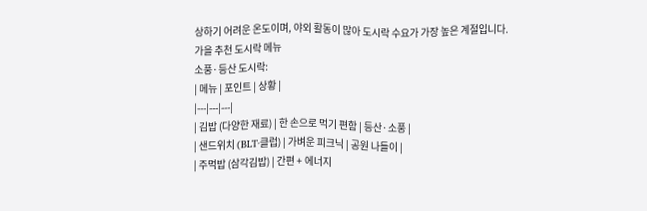상하기 어려운 온도이며, 야외 활동이 많아 도시락 수요가 가장 높은 계절입니다.
가을 추천 도시락 메뉴
소풍·등산 도시락:
| 메뉴 | 포인트 | 상황 |
|---|---|---|
| 김밥 (다양한 재료) | 한 손으로 먹기 편함 | 등산·소풍 |
| 샌드위치 (BLT·클럽) | 가벼운 피크닉 | 공원 나들이 |
| 주먹밥 (삼각김밥) | 간편 + 에너지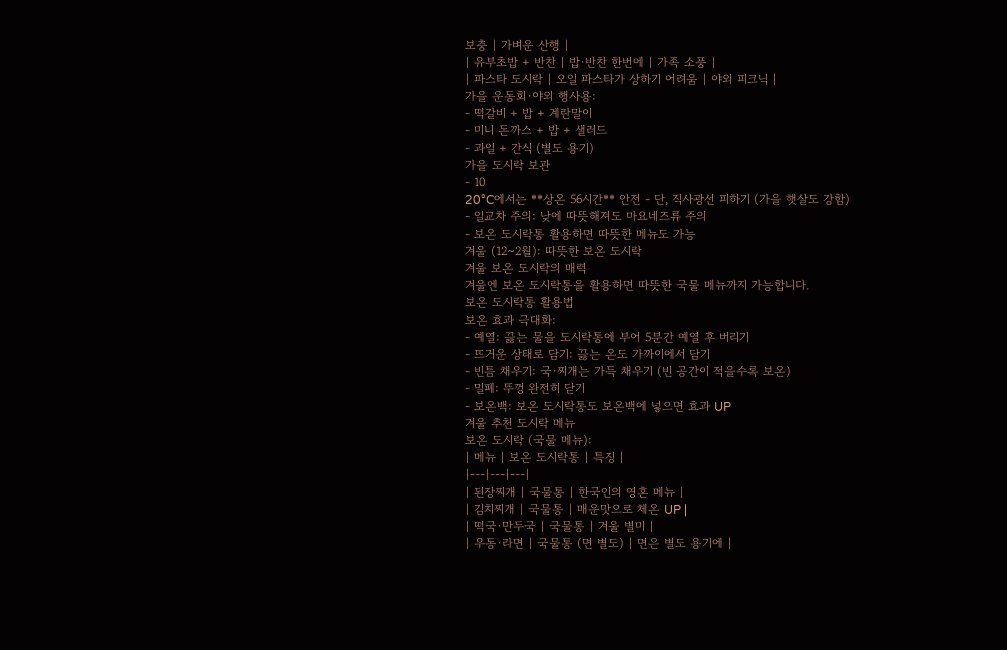보충 | 가벼운 산행 |
| 유부초밥 + 반찬 | 밥·반찬 한번에 | 가족 소풍 |
| 파스타 도시락 | 오일 파스타가 상하기 어려움 | 야외 피크닉 |
가을 운동회·야외 행사용:
- 떡갈비 + 밥 + 계란말이
- 미니 돈까스 + 밥 + 샐러드
- 과일 + 간식 (별도 용기)
가을 도시락 보관
- 10
20°C에서는 **상온 56시간** 안전 - 단, 직사광선 피하기 (가을 햇살도 강함)
- 일교차 주의: 낮에 따뜻해져도 마요네즈류 주의
- 보온 도시락통 활용하면 따뜻한 메뉴도 가능
겨울 (12~2월): 따뜻한 보온 도시락
겨울 보온 도시락의 매력
겨울엔 보온 도시락통을 활용하면 따뜻한 국물 메뉴까지 가능합니다.
보온 도시락통 활용법
보온 효과 극대화:
- 예열: 끓는 물을 도시락통에 부어 5분간 예열 후 버리기
- 뜨거운 상태로 담기: 끓는 온도 가까이에서 담기
- 빈틈 채우기: 국·찌개는 가득 채우기 (빈 공간이 적을수록 보온)
- 밀폐: 뚜껑 완전히 닫기
- 보온백: 보온 도시락통도 보온백에 넣으면 효과 UP
겨울 추천 도시락 메뉴
보온 도시락 (국물 메뉴):
| 메뉴 | 보온 도시락통 | 특징 |
|---|---|---|
| 된장찌개 | 국물통 | 한국인의 영혼 메뉴 |
| 김치찌개 | 국물통 | 매운맛으로 체온 UP |
| 떡국·만두국 | 국물통 | 겨울 별미 |
| 우동·라면 | 국물통 (면 별도) | 면은 별도 용기에 |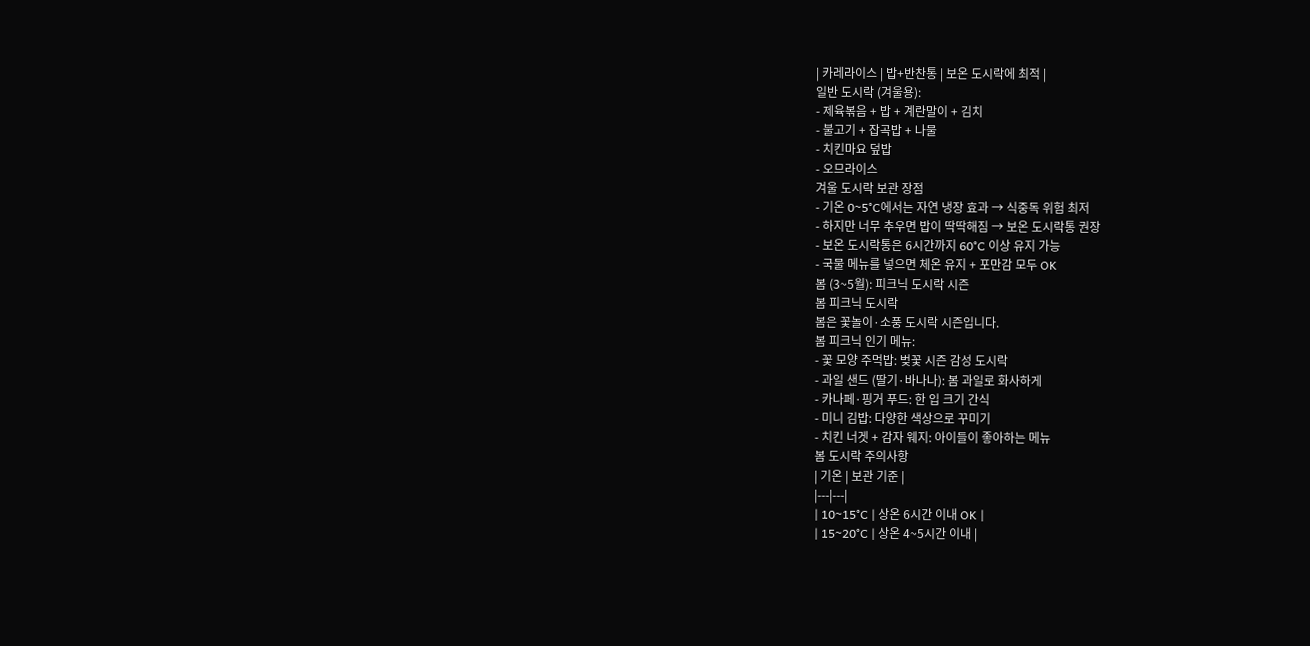| 카레라이스 | 밥+반찬통 | 보온 도시락에 최적 |
일반 도시락 (겨울용):
- 제육볶음 + 밥 + 계란말이 + 김치
- 불고기 + 잡곡밥 + 나물
- 치킨마요 덮밥
- 오므라이스
겨울 도시락 보관 장점
- 기온 0~5°C에서는 자연 냉장 효과 → 식중독 위험 최저
- 하지만 너무 추우면 밥이 딱딱해짐 → 보온 도시락통 권장
- 보온 도시락통은 6시간까지 60°C 이상 유지 가능
- 국물 메뉴를 넣으면 체온 유지 + 포만감 모두 OK
봄 (3~5월): 피크닉 도시락 시즌
봄 피크닉 도시락
봄은 꽃놀이·소풍 도시락 시즌입니다.
봄 피크닉 인기 메뉴:
- 꽃 모양 주먹밥: 벚꽃 시즌 감성 도시락
- 과일 샌드 (딸기·바나나): 봄 과일로 화사하게
- 카나페·핑거 푸드: 한 입 크기 간식
- 미니 김밥: 다양한 색상으로 꾸미기
- 치킨 너겟 + 감자 웨지: 아이들이 좋아하는 메뉴
봄 도시락 주의사항
| 기온 | 보관 기준 |
|---|---|
| 10~15°C | 상온 6시간 이내 OK |
| 15~20°C | 상온 4~5시간 이내 |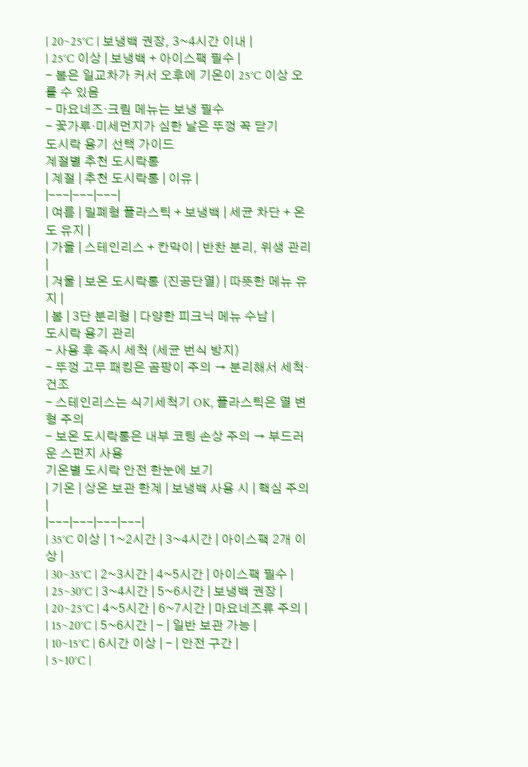| 20~25°C | 보냉백 권장, 3~4시간 이내 |
| 25°C 이상 | 보냉백 + 아이스팩 필수 |
- 봄은 일교차가 커서 오후에 기온이 25°C 이상 오를 수 있음
- 마요네즈·크림 메뉴는 보냉 필수
- 꽃가루·미세먼지가 심한 날은 뚜껑 꼭 닫기
도시락 용기 선택 가이드
계절별 추천 도시락통
| 계절 | 추천 도시락통 | 이유 |
|---|---|---|
| 여름 | 밀폐형 플라스틱 + 보냉백 | 세균 차단 + 온도 유지 |
| 가을 | 스테인리스 + 칸막이 | 반찬 분리, 위생 관리 |
| 겨울 | 보온 도시락통 (진공단열) | 따뜻한 메뉴 유지 |
| 봄 | 3단 분리형 | 다양한 피크닉 메뉴 수납 |
도시락 용기 관리
- 사용 후 즉시 세척 (세균 번식 방지)
- 뚜껑 고무 패킹은 곰팡이 주의 → 분리해서 세척·건조
- 스테인리스는 식기세척기 OK, 플라스틱은 열 변형 주의
- 보온 도시락통은 내부 코팅 손상 주의 → 부드러운 스펀지 사용
기온별 도시락 안전 한눈에 보기
| 기온 | 상온 보관 한계 | 보냉백 사용 시 | 핵심 주의 |
|---|---|---|---|
| 35°C 이상 | 1~2시간 | 3~4시간 | 아이스팩 2개 이상 |
| 30~35°C | 2~3시간 | 4~5시간 | 아이스팩 필수 |
| 25~30°C | 3~4시간 | 5~6시간 | 보냉백 권장 |
| 20~25°C | 4~5시간 | 6~7시간 | 마요네즈류 주의 |
| 15~20°C | 5~6시간 | - | 일반 보관 가능 |
| 10~15°C | 6시간 이상 | - | 안전 구간 |
| 5~10°C |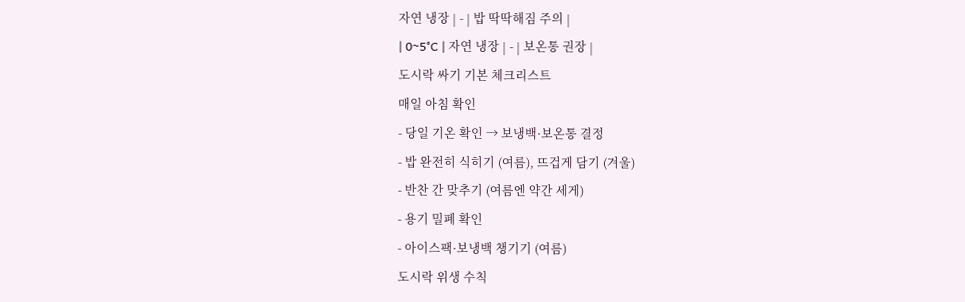자연 냉장 | - | 밥 딱딱해짐 주의 |
| 0~5°C | 자연 냉장 | - | 보온통 권장 |
도시락 싸기 기본 체크리스트
매일 아침 확인
- 당일 기온 확인 → 보냉백·보온통 결정
- 밥 완전히 식히기 (여름), 뜨겁게 담기 (겨울)
- 반찬 간 맞추기 (여름엔 약간 세게)
- 용기 밀폐 확인
- 아이스팩·보냉백 챙기기 (여름)
도시락 위생 수칙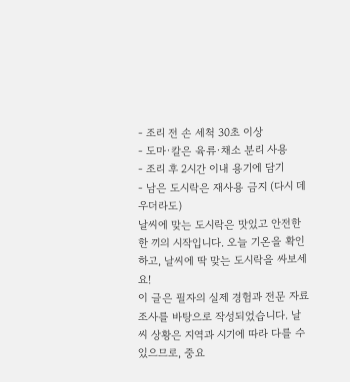- 조리 전 손 세척 30초 이상
- 도마·칼은 육류·채소 분리 사용
- 조리 후 2시간 이내 용기에 담기
- 남은 도시락은 재사용 금지 (다시 데우더라도)
날씨에 맞는 도시락은 맛있고 안전한 한 끼의 시작입니다. 오늘 기온을 확인하고, 날씨에 딱 맞는 도시락을 싸보세요!
이 글은 필자의 실제 경험과 전문 자료 조사를 바탕으로 작성되었습니다. 날씨 상황은 지역과 시기에 따라 다를 수 있으므로, 중요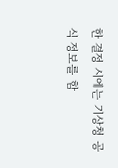한 결정 시에는 기상청 공식 정보를 함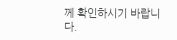께 확인하시기 바랍니다.